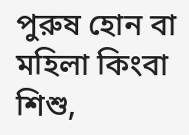পুরুষ হোন বা মহিলা কিংবা শিশু,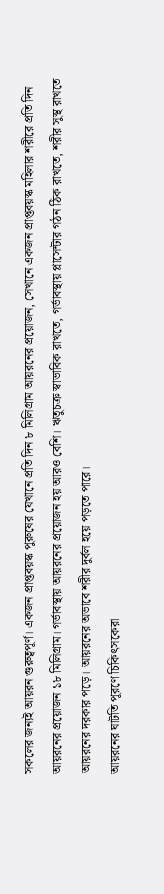সকলের জন্যই আয়রন গুরুত্বপূর্ণ। একজন প্রাপ্তবয়স্ক পুরুষের যেখানে প্রতি দিন ৮ মিলিগ্রাম আয়রনের প্রয়োজন, সেখানে একজন প্রাপ্তবয়স্ক মহিলার শরীরে প্রতি দিন আয়রনের প্রয়োজন ১৮ মিলিগ্রাম। গর্ভাবস্থায় আয়রনের প্রয়োজন হয় আরও বেশি। ঋতুচক্র স্বাভাবিক রাখতে, গর্ভাবস্থায় প্লাসেন্টার গঠন ঠিক রাখতে, শরীর সুস্থ রাখতে আয়রনের দরকার পড়ে। আয়রনের অভাবে শরীর দুর্বল হয়ে পড়তে পারে।
আয়রনের ঘাটতি পূরণে চিকিৎসকেরা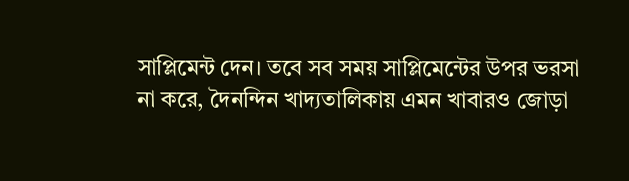সাপ্লিমেন্ট দেন। তবে সব সময় সাপ্লিমেন্টের উপর ভরসা না করে, দৈনন্দিন খাদ্যতালিকায় এমন খাবারও জোড়া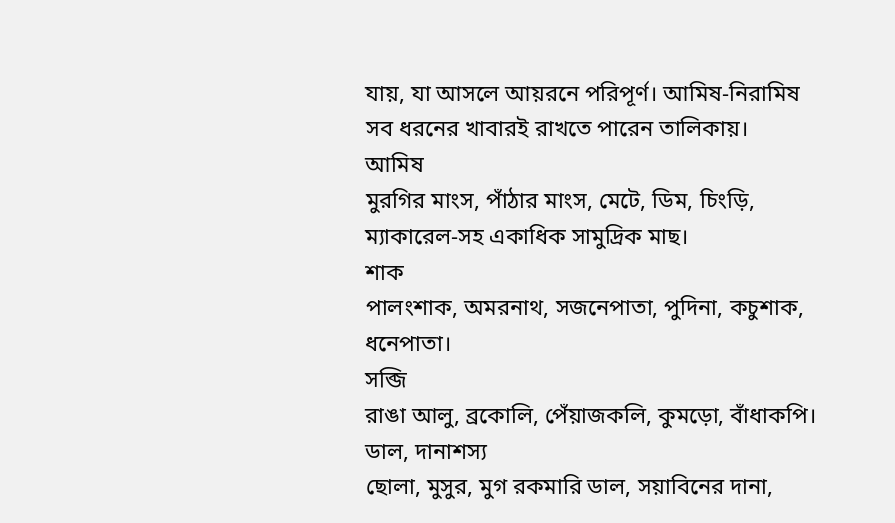যায়, যা আসলে আয়রনে পরিপূর্ণ। আমিষ-নিরামিষ সব ধরনের খাবারই রাখতে পারেন তালিকায়।
আমিষ
মুরগির মাংস, পাঁঠার মাংস, মেটে, ডিম, চিংড়ি, ম্যাকারেল-সহ একাধিক সামুদ্রিক মাছ।
শাক
পালংশাক, অমরনাথ, সজনেপাতা, পুদিনা, কচুশাক, ধনেপাতা।
সব্জি
রাঙা আলু, ব্রকোলি, পেঁয়াজকলি, কুমড়ো, বাঁধাকপি।
ডাল, দানাশস্য
ছোলা, মুসুর, মুগ রকমারি ডাল, সয়াবিনের দানা,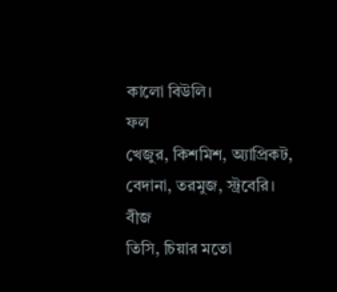কালো বিউলি।
ফল
খেজুর, কিশমিশ, অ্যাপ্রিকট, বেদানা, তরমুজ, স্ট্রবেরি।
বীজ
তিসি, চিয়ার মতো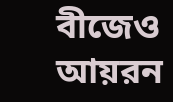বীজেও আয়রন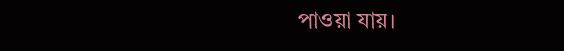পাওয়া যায়।